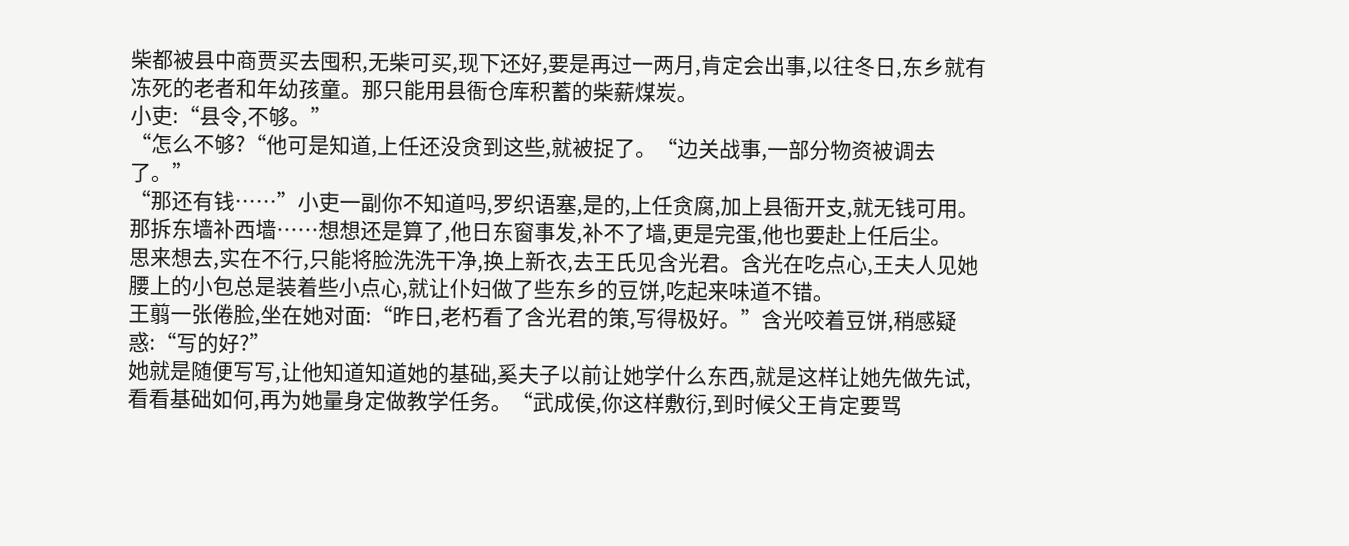柴都被县中商贾买去囤积,无柴可买,现下还好,要是再过一两月,肯定会出事,以往冬日,东乡就有冻死的老者和年幼孩童。那只能用县衙仓库积蓄的柴薪煤炭。
小吏:“县令,不够。”
“怎么不够?“他可是知道,上任还没贪到这些,就被捉了。“边关战事,一部分物资被调去了。”
“那还有钱……”小吏一副你不知道吗,罗织语塞,是的,上任贪腐,加上县衙开支,就无钱可用。
那拆东墙补西墙……想想还是算了,他日东窗事发,补不了墙,更是完蛋,他也要赴上任后尘。
思来想去,实在不行,只能将脸洗洗干净,换上新衣,去王氏见含光君。含光在吃点心,王夫人见她腰上的小包总是装着些小点心,就让仆妇做了些东乡的豆饼,吃起来味道不错。
王翦一张倦脸,坐在她对面:“昨日,老朽看了含光君的策,写得极好。”含光咬着豆饼,稍感疑惑:“写的好?”
她就是随便写写,让他知道知道她的基础,奚夫子以前让她学什么东西,就是这样让她先做先试,看看基础如何,再为她量身定做教学任务。“武成侯,你这样敷衍,到时候父王肯定要骂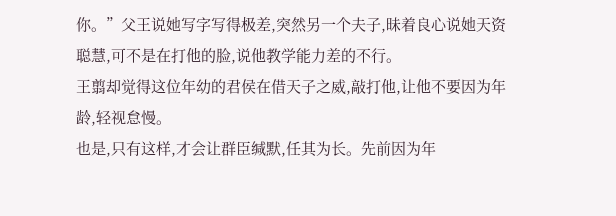你。”父王说她写字写得极差,突然另一个夫子,昧着良心说她天资聪慧,可不是在打他的脸,说他教学能力差的不行。
王翦却觉得这位年幼的君侯在借天子之威,敲打他,让他不要因为年龄,轻视怠慢。
也是,只有这样,才会让群臣缄默,任其为长。先前因为年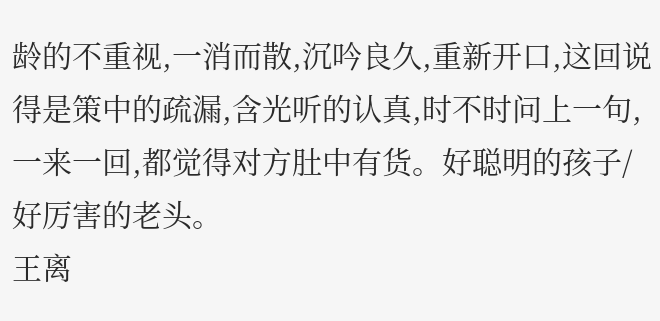龄的不重视,一消而散,沉吟良久,重新开口,这回说得是策中的疏漏,含光听的认真,时不时问上一句,一来一回,都觉得对方肚中有货。好聪明的孩子/好厉害的老头。
王离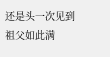还是头一次见到祖父如此满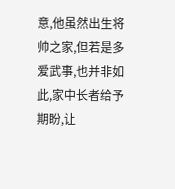意,他虽然出生将帅之家,但若是多爱武事,也并非如此,家中长者给予期盼,让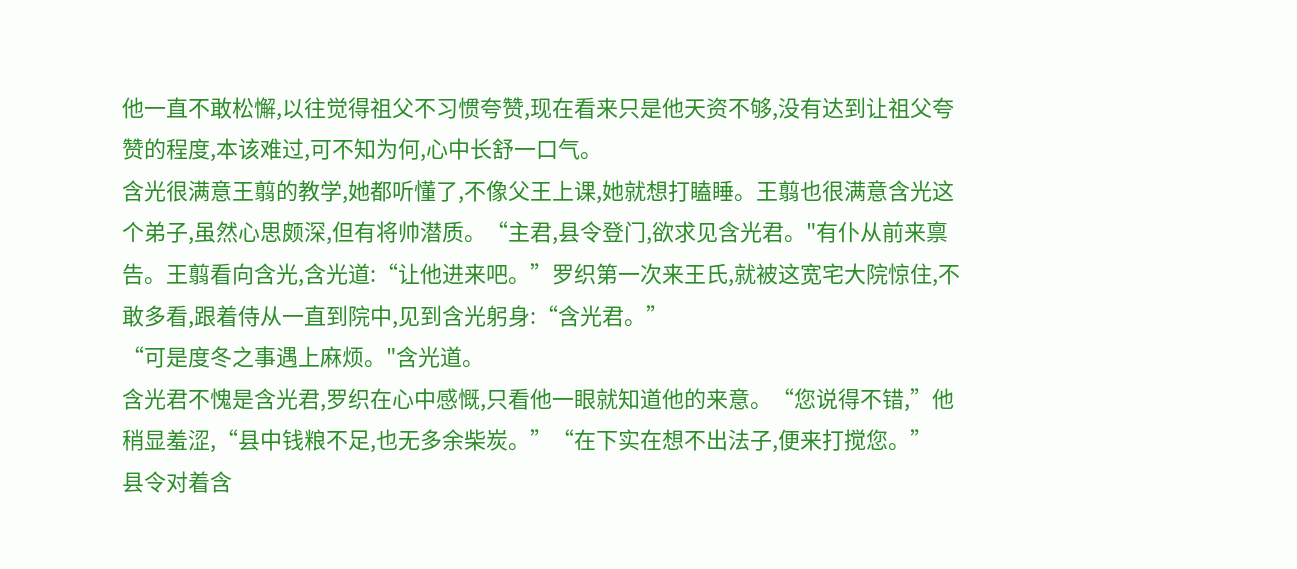他一直不敢松懈,以往觉得祖父不习惯夸赞,现在看来只是他天资不够,没有达到让祖父夸赞的程度,本该难过,可不知为何,心中长舒一口气。
含光很满意王翦的教学,她都听懂了,不像父王上课,她就想打瞌睡。王翦也很满意含光这个弟子,虽然心思颇深,但有将帅潜质。“主君,县令登门,欲求见含光君。"有仆从前来禀告。王翦看向含光,含光道:“让他进来吧。”罗织第一次来王氏,就被这宽宅大院惊住,不敢多看,跟着侍从一直到院中,见到含光躬身:“含光君。”
“可是度冬之事遇上麻烦。"含光道。
含光君不愧是含光君,罗织在心中感慨,只看他一眼就知道他的来意。“您说得不错,”他稍显羞涩,“县中钱粮不足,也无多余柴炭。”“在下实在想不出法子,便来打搅您。”
县令对着含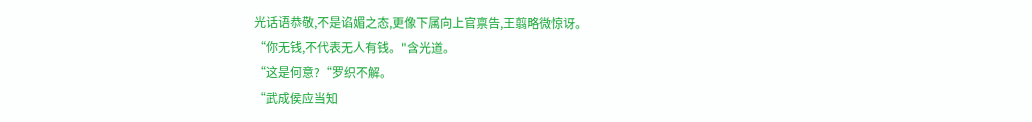光话语恭敬,不是谄媚之态,更像下属向上官禀告,王翦略微惊讶。
“你无钱,不代表无人有钱。"含光道。
“这是何意?“罗织不解。
“武成侯应当知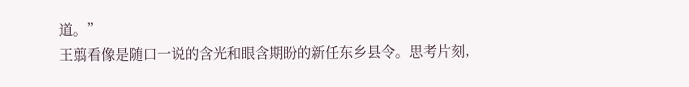道。”
王翦看像是随口一说的含光和眼含期盼的新任东乡县令。思考片刻,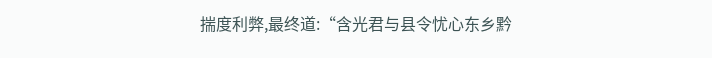揣度利弊,最终道:“含光君与县令忧心东乡黔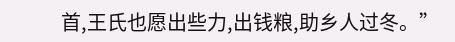首,王氏也愿出些力,出钱粮,助乡人过冬。”